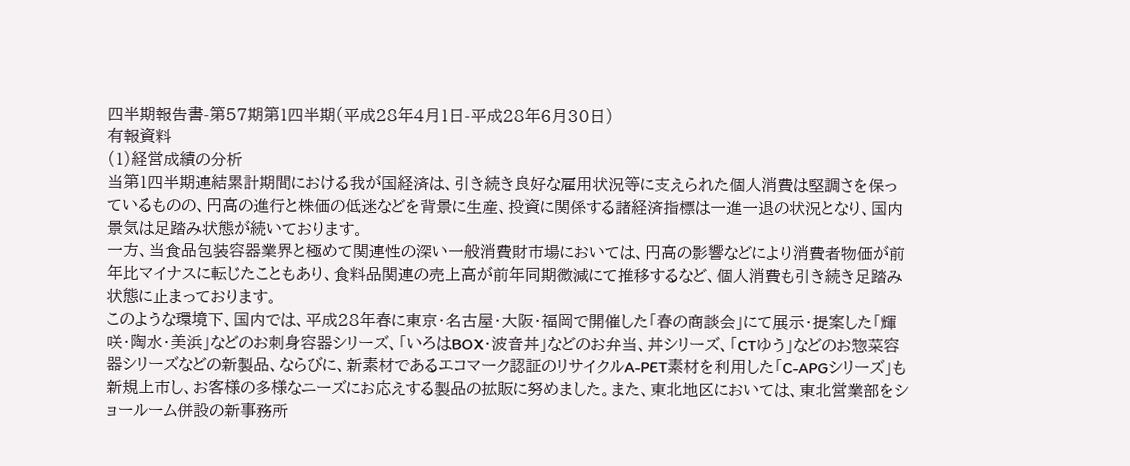四半期報告書-第57期第1四半期(平成28年4月1日-平成28年6月30日)
有報資料
(1)経営成績の分析
当第1四半期連結累計期間における我が国経済は、引き続き良好な雇用状況等に支えられた個人消費は堅調さを保っているものの、円高の進行と株価の低迷などを背景に生産、投資に関係する諸経済指標は一進一退の状況となり、国内景気は足踏み状態が続いております。
一方、当食品包装容器業界と極めて関連性の深い一般消費財市場においては、円高の影響などにより消費者物価が前年比マイナスに転じたこともあり、食料品関連の売上高が前年同期微減にて推移するなど、個人消費も引き続き足踏み状態に止まっております。
このような環境下、国内では、平成28年春に東京・名古屋・大阪・福岡で開催した「春の商談会」にて展示・提案した「輝咲・陶水・美浜」などのお刺身容器シリーズ、「いろはBOX・波音丼」などのお弁当、丼シリーズ、「CTゆう」などのお惣菜容器シリーズなどの新製品、ならびに、新素材であるエコマーク認証のリサイクルA-PET素材を利用した「C-APGシリーズ」も新規上市し、お客様の多様なニーズにお応えする製品の拡販に努めました。また、東北地区においては、東北営業部をショールーム併設の新事務所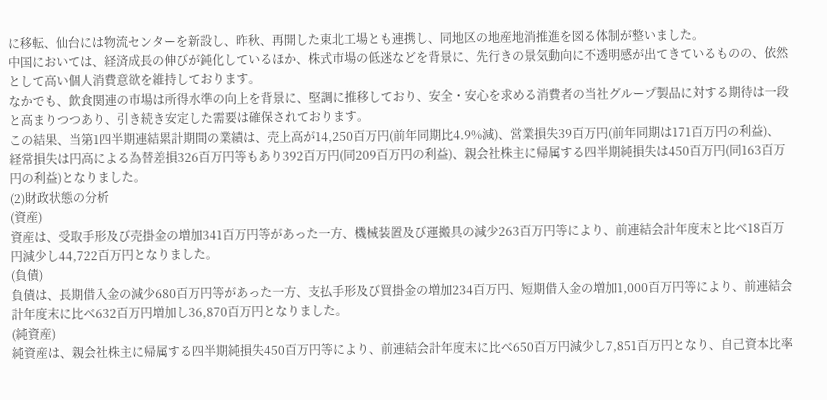に移転、仙台には物流センターを新設し、昨秋、再開した東北工場とも連携し、同地区の地産地消推進を図る体制が整いました。
中国においては、経済成長の伸びが鈍化しているほか、株式市場の低迷などを背景に、先行きの景気動向に不透明感が出てきているものの、依然として高い個人消費意欲を維持しております。
なかでも、飲食関連の市場は所得水準の向上を背景に、堅調に推移しており、安全・安心を求める消費者の当社グループ製品に対する期待は一段と高まりつつあり、引き続き安定した需要は確保されております。
この結果、当第1四半期連結累計期間の業績は、売上高が14,250百万円(前年同期比4.9%減)、営業損失39百万円(前年同期は171百万円の利益)、経常損失は円高による為替差損326百万円等もあり392百万円(同209百万円の利益)、親会社株主に帰属する四半期純損失は450百万円(同163百万円の利益)となりました。
(2)財政状態の分析
(資産)
資産は、受取手形及び売掛金の増加341百万円等があった一方、機械装置及び運搬具の減少263百万円等により、前連結会計年度末と比べ18百万円減少し44,722百万円となりました。
(負債)
負債は、長期借入金の減少680百万円等があった一方、支払手形及び買掛金の増加234百万円、短期借入金の増加1,000百万円等により、前連結会計年度末に比べ632百万円増加し36,870百万円となりました。
(純資産)
純資産は、親会社株主に帰属する四半期純損失450百万円等により、前連結会計年度末に比べ650百万円減少し7,851百万円となり、自己資本比率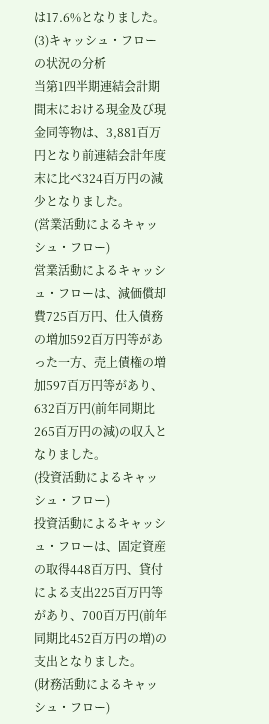は17.6%となりました。
(3)キャッシュ・フローの状況の分析
当第1四半期連結会計期間末における現金及び現金同等物は、3,881百万円となり前連結会計年度末に比べ324百万円の減少となりました。
(営業活動によるキャッシュ・フロー)
営業活動によるキャッシュ・フローは、減価償却費725百万円、仕入債務の増加592百万円等があった一方、売上債権の増加597百万円等があり、632百万円(前年同期比265百万円の減)の収入となりました。
(投資活動によるキャッシュ・フロー)
投資活動によるキャッシュ・フローは、固定資産の取得448百万円、貸付による支出225百万円等があり、700百万円(前年同期比452百万円の増)の支出となりました。
(財務活動によるキャッシュ・フロー)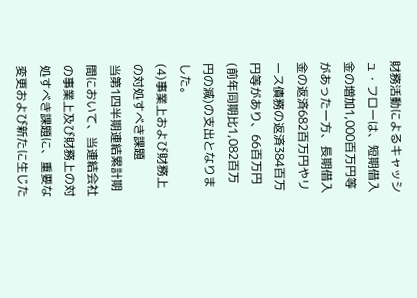財務活動によるキャッシュ・フローは、短期借入金の増加1,000百万円等があった一方、長期借入金の返済682百万円やリース債務の返済384百万円等があり、66百万円(前年同期比1,082百万円の減)の支出となりました。
(4)事業上および財務上の対処すべき課題
当第1四半期連結累計期間において、当連結会社の事業上及び財務上の対処すべき課題に、重要な変更および新たに生じた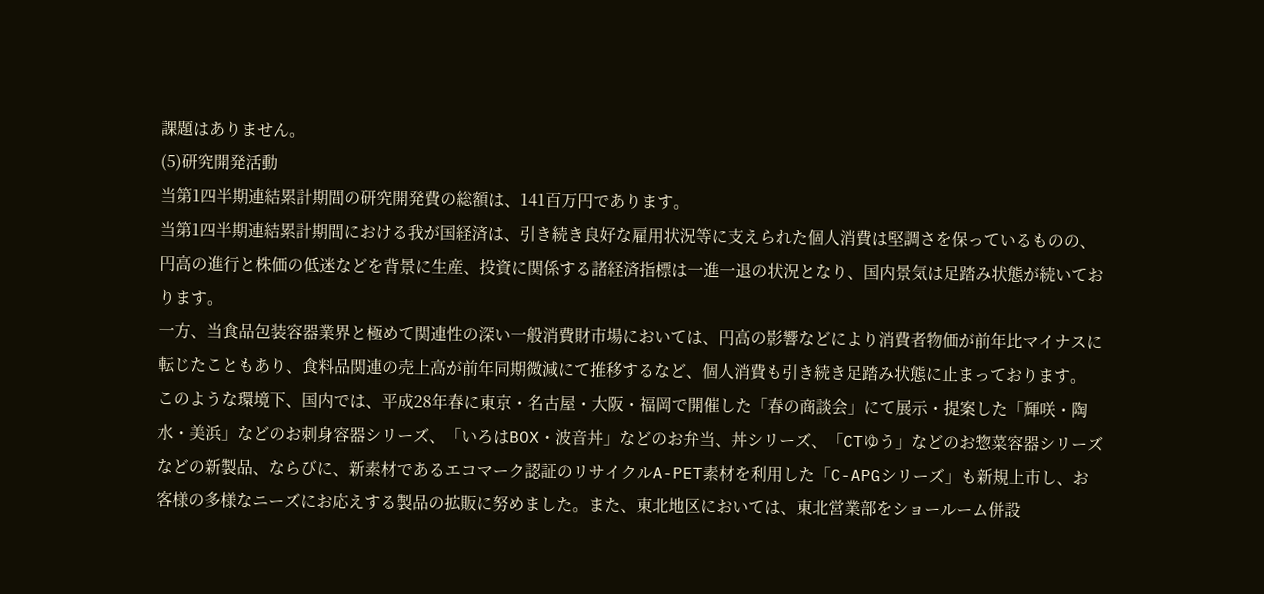課題はありません。
(5)研究開発活動
当第1四半期連結累計期間の研究開発費の総額は、141百万円であります。
当第1四半期連結累計期間における我が国経済は、引き続き良好な雇用状況等に支えられた個人消費は堅調さを保っているものの、円高の進行と株価の低迷などを背景に生産、投資に関係する諸経済指標は一進一退の状況となり、国内景気は足踏み状態が続いております。
一方、当食品包装容器業界と極めて関連性の深い一般消費財市場においては、円高の影響などにより消費者物価が前年比マイナスに転じたこともあり、食料品関連の売上高が前年同期微減にて推移するなど、個人消費も引き続き足踏み状態に止まっております。
このような環境下、国内では、平成28年春に東京・名古屋・大阪・福岡で開催した「春の商談会」にて展示・提案した「輝咲・陶水・美浜」などのお刺身容器シリーズ、「いろはBOX・波音丼」などのお弁当、丼シリーズ、「CTゆう」などのお惣菜容器シリーズなどの新製品、ならびに、新素材であるエコマーク認証のリサイクルA-PET素材を利用した「C-APGシリーズ」も新規上市し、お客様の多様なニーズにお応えする製品の拡販に努めました。また、東北地区においては、東北営業部をショールーム併設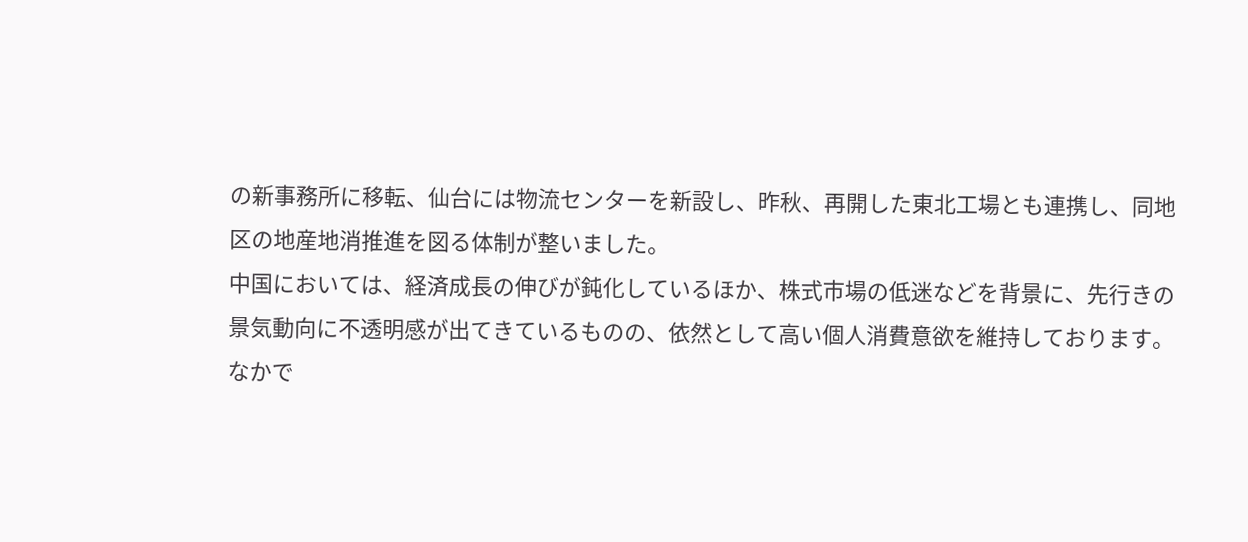の新事務所に移転、仙台には物流センターを新設し、昨秋、再開した東北工場とも連携し、同地区の地産地消推進を図る体制が整いました。
中国においては、経済成長の伸びが鈍化しているほか、株式市場の低迷などを背景に、先行きの景気動向に不透明感が出てきているものの、依然として高い個人消費意欲を維持しております。
なかで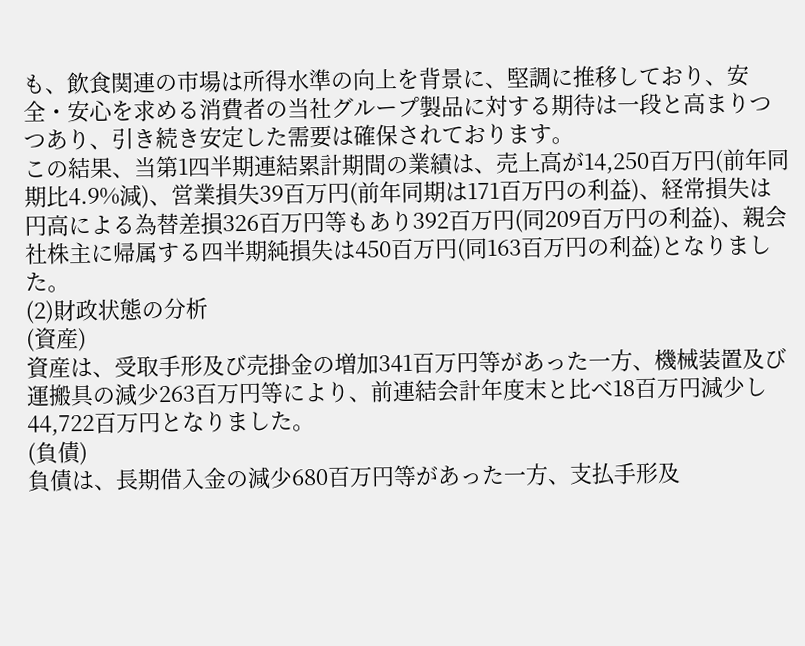も、飲食関連の市場は所得水準の向上を背景に、堅調に推移しており、安全・安心を求める消費者の当社グループ製品に対する期待は一段と高まりつつあり、引き続き安定した需要は確保されております。
この結果、当第1四半期連結累計期間の業績は、売上高が14,250百万円(前年同期比4.9%減)、営業損失39百万円(前年同期は171百万円の利益)、経常損失は円高による為替差損326百万円等もあり392百万円(同209百万円の利益)、親会社株主に帰属する四半期純損失は450百万円(同163百万円の利益)となりました。
(2)財政状態の分析
(資産)
資産は、受取手形及び売掛金の増加341百万円等があった一方、機械装置及び運搬具の減少263百万円等により、前連結会計年度末と比べ18百万円減少し44,722百万円となりました。
(負債)
負債は、長期借入金の減少680百万円等があった一方、支払手形及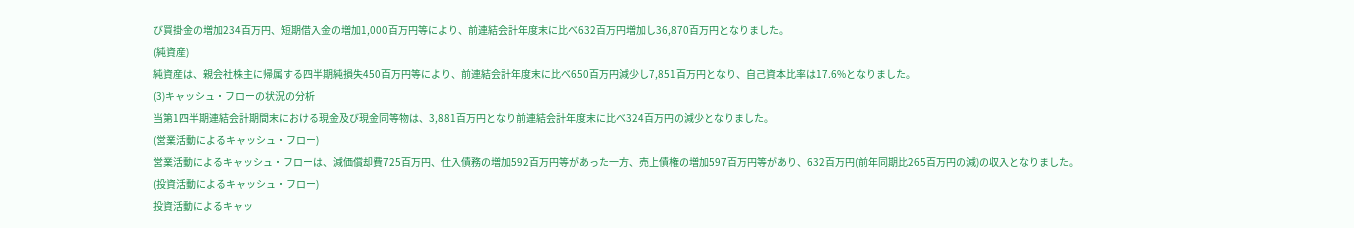び買掛金の増加234百万円、短期借入金の増加1,000百万円等により、前連結会計年度末に比べ632百万円増加し36,870百万円となりました。
(純資産)
純資産は、親会社株主に帰属する四半期純損失450百万円等により、前連結会計年度末に比べ650百万円減少し7,851百万円となり、自己資本比率は17.6%となりました。
(3)キャッシュ・フローの状況の分析
当第1四半期連結会計期間末における現金及び現金同等物は、3,881百万円となり前連結会計年度末に比べ324百万円の減少となりました。
(営業活動によるキャッシュ・フロー)
営業活動によるキャッシュ・フローは、減価償却費725百万円、仕入債務の増加592百万円等があった一方、売上債権の増加597百万円等があり、632百万円(前年同期比265百万円の減)の収入となりました。
(投資活動によるキャッシュ・フロー)
投資活動によるキャッ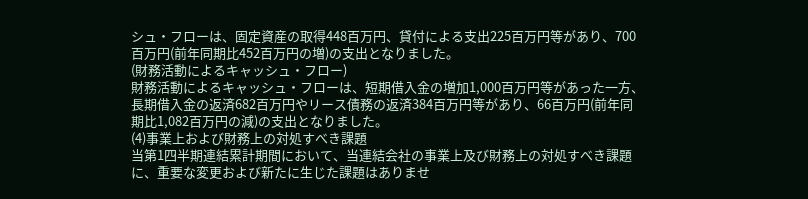シュ・フローは、固定資産の取得448百万円、貸付による支出225百万円等があり、700百万円(前年同期比452百万円の増)の支出となりました。
(財務活動によるキャッシュ・フロー)
財務活動によるキャッシュ・フローは、短期借入金の増加1,000百万円等があった一方、長期借入金の返済682百万円やリース債務の返済384百万円等があり、66百万円(前年同期比1,082百万円の減)の支出となりました。
(4)事業上および財務上の対処すべき課題
当第1四半期連結累計期間において、当連結会社の事業上及び財務上の対処すべき課題に、重要な変更および新たに生じた課題はありませ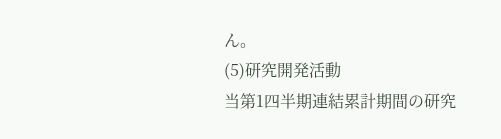ん。
(5)研究開発活動
当第1四半期連結累計期間の研究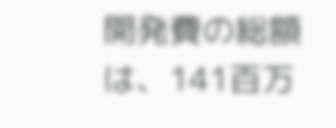開発費の総額は、141百万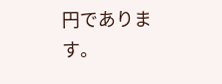円であります。